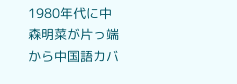1980年代に中森明菜が片っ端から中国語カバ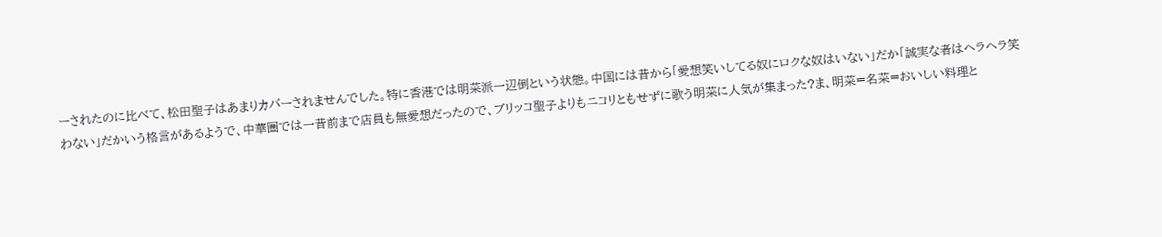ーされたのに比べて、松田聖子はあまりカバーされませんでした。特に香港では明菜派一辺倒という状態。中国には昔から「愛想笑いしてる奴にロクな奴はいない」だか「誠実な者はヘラヘラ笑わない」だかいう格言があるようで、中華圏では一昔前まで店員も無愛想だったので、ブリッコ聖子よりもニコリともせずに歌う明菜に人気が集まった?ま、明菜=名菜=おいしい料理と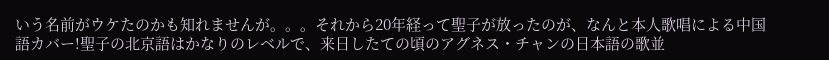いう名前がウケたのかも知れませんが。。。それから20年経って聖子が放ったのが、なんと本人歌唱による中国語カバー!聖子の北京語はかなりのレベルで、来日したての頃のアグネス・チャンの日本語の歌並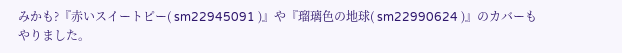みかも?『赤いスイートピー( sm22945091 )』や『瑠璃色の地球( sm22990624 )』のカバーもやりました。